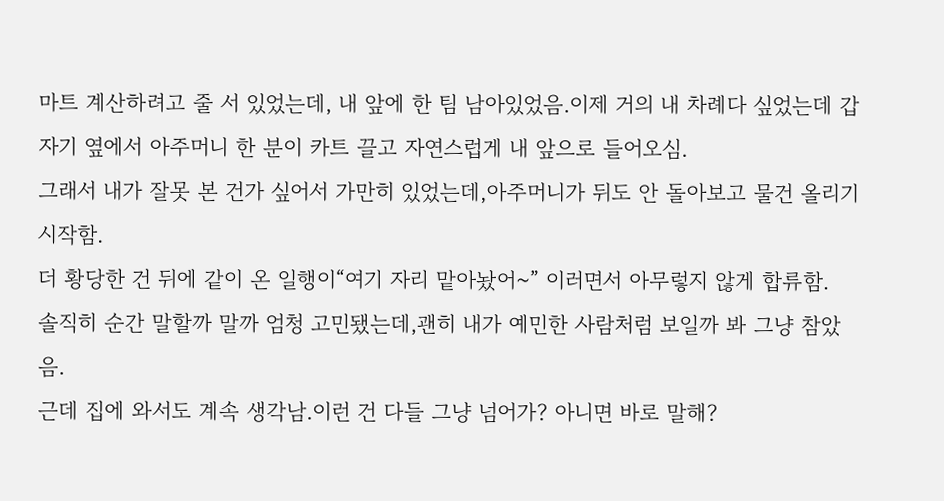마트 계산하려고 줄 서 있었는데, 내 앞에 한 팀 남아있었음.이제 거의 내 차례다 싶었는데 갑자기 옆에서 아주머니 한 분이 카트 끌고 자연스럽게 내 앞으로 들어오심.
그래서 내가 잘못 본 건가 싶어서 가만히 있었는데,아주머니가 뒤도 안 돌아보고 물건 올리기 시작함.
더 황당한 건 뒤에 같이 온 일행이“여기 자리 맡아놨어~” 이러면서 아무렇지 않게 합류함.
솔직히 순간 말할까 말까 엄청 고민됐는데,괜히 내가 예민한 사람처럼 보일까 봐 그냥 참았음.
근데 집에 와서도 계속 생각남.이런 건 다들 그냥 넘어가? 아니면 바로 말해?